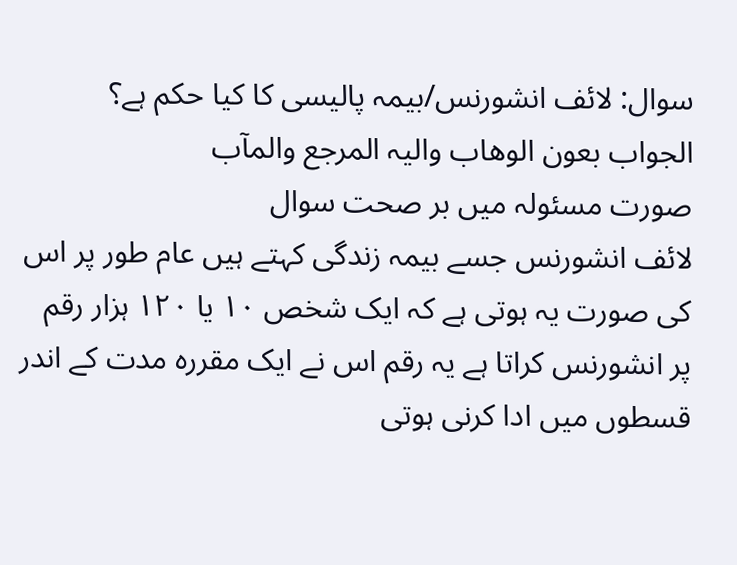سوال: لائف انشورنس/بیمہ پالیسی کا کیا حکم ہے؟
الجواب بعون الوھاب والیہ المرجع والمآب
صورت مسئولہ میں بر صحت سوال
لائف انشورنس جسے بیمہ زندگی کہتے ہیں عام طور پر اس کی صورت یہ ہوتی ہے کہ ایک شخص ۱۰ یا ۱۲۰ ہزار رقم پر انشورنس کراتا ہے یہ رقم اس نے ایک مقررہ مدت کے اندر قسطوں میں ادا کرنی ہوتی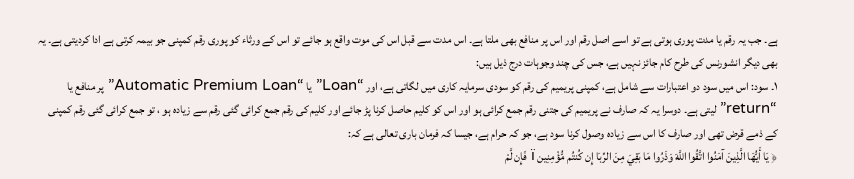ہے۔ جب یہ رقم یا مدت پوری ہوتی ہے تو اسے اصل رقم اور اس پر منافع بھی ملتا ہے۔ اس مدت سے قبل اس کی موت واقع ہو جائے تو اس کے ورثاء کو پوری رقم کمپنی جو بیمہ کرتی ہے ادا کردیتی ہے۔ یہ بھی دیگر انشورنس کی طرح کام جائز نہیں ہے، جس کی چند وجوہات درج ذیل ہیں:
۱۔ سود: اس میں سود دو اعتبارات سے شامل ہے، کمپنی پریمیم کی رقم کو سودی سرمایہ کاری میں لگاتی ہے، اور “Loan” یا “Automatic Premium Loan” پر منافع یا “return” لیتی ہے۔ دوسرا یہ کہ صارف نے پریمیم کی جتنی رقم جمع کرائی ہو اور اس کو کلیم حاصل کرنا پڑ جائے اور کلیم کی رقم جمع کرائی گئی رقم سے زیادہ ہو ، تو جمع کرائی گئی رقم کمپنی کے ذمے قرض تھی اور صارف کا اس سے زیادہ وصول کرنا سود ہے، جو کہ حرام ہے، جیسا کہ فرمان باری تعالی ہے کہ:
﴿ يَا أَيُّهَا الَّذِينَ آمَنُوا اتَّقُوا اللَّهَ وَذَرُوا مَا بَقِيَ مِنَ الرِّبَا إِن كُنتُم مُّؤْمِنِين ï فَإِن لَّمْ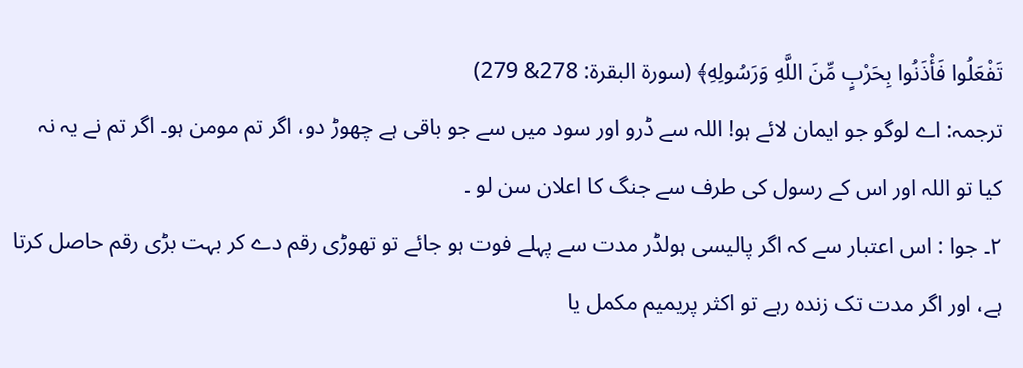تَفْعَلُوا فَأْذَنُوا بِحَرْبٍ مِّنَ اللَّهِ وَرَسُولِهِ﴾ (سورۃ البقرۃ: 278& 279)
ترجمہ: اے لوگو جو ایمان لائے ہو! اللہ سے ڈرو اور سود میں سے جو باقی ہے چھوڑ دو، اگر تم مومن ہو۔ اگر تم نے یہ نہ کیا تو اللہ اور اس کے رسول کی طرف سے جنگ کا اعلان سن لو ۔
۲۔ جوا : اس اعتبار سے کہ اگر پالیسی ہولڈر مدت سے پہلے فوت ہو جائے تو تھوڑی رقم دے کر بہت بڑی رقم حاصل کرتا ہے، اور اگر مدت تک زندہ رہے تو اکثر پریمیم مکمل یا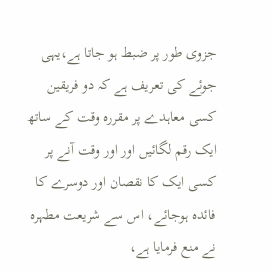جزوی طور پر ضبط ہو جاتا ہے،یہی جوئے کی تعریف ہے کہ دو فریقین کسی معاہدے پر مقررہ وقت کے ساتھ ایک رقم لگائیں اور اور وقت آنے پر کسی ایک کا نقصان اور دوسرے کا فائدہ ہوجائے، اس سے شریعت مطہرہ نے منع فرمایا ہے،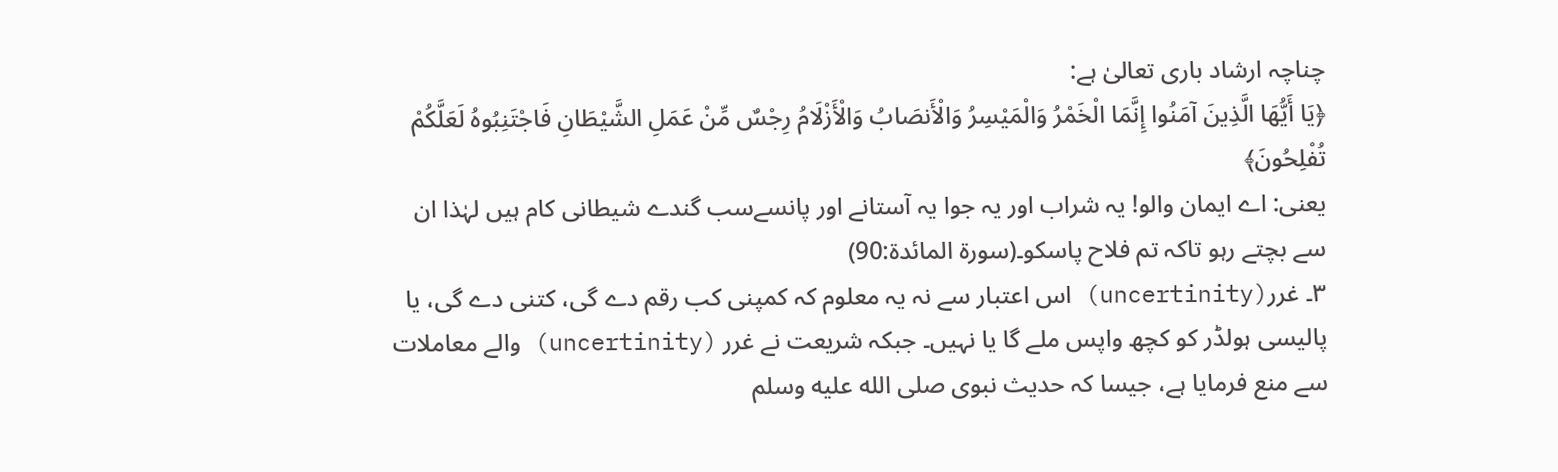چناچہ ارشاد باری تعالیٰ ہے:
﴿يَا أَيُّهَا الَّذِينَ آمَنُوا إِنَّمَا الْخَمْرُ وَالْمَيْسِرُ وَالْأَنصَابُ وَالْأَزْلَامُ رِجْسٌ مِّنْ عَمَلِ الشَّيْطَانِ فَاجْتَنِبُوهُ لَعَلَّكُمْ تُفْلِحُونَ﴾
یعنی: اے ایمان والو! یہ شراب اور یہ جوا یہ آستانے اور پانسےسب گندے شیطانی کام ہیں لہٰذا ان سے بچتے رہو تاکہ تم فلاح پاسکو۔(سورۃ المائدۃ:90)
۳۔ غرر(uncertinity) اس اعتبار سے نہ یہ معلوم کہ کمپنی کب رقم دے گی، کتنی دے گی، یا پالیسی ہولڈر کو کچھ واپس ملے گا یا نہیں۔ جبکہ شریعت نے غرر (uncertinity) والے معاملات سے منع فرمایا ہے، جیسا کہ حدیث نبوی صلى الله عليه وسلم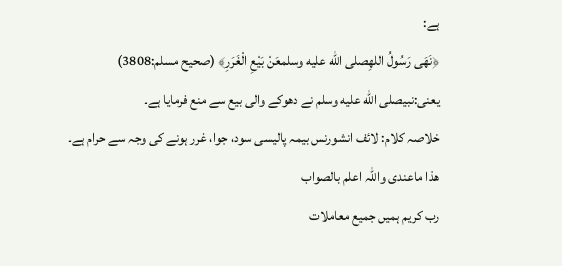ہے:
﴿نَهَى رَسُولُ اللهِصلى الله عليه وسلمعَنْ بَيْعِ الْغَرَرِ﴾ (صحیح مسلم:3808)
یعنی:نبیصلى الله عليه وسلم نے دھوکے والی بیع سے منع فرمایا ہے۔
خلاصہ کلام: لائف انشورنس بیمہ پالیسی سود، جوا، غرر ہونے کی وجہ سے حرام ہے۔
ھذا ماعندی واللہ اعلم بالصواب
رب کریم ہمیں جمیع معاملات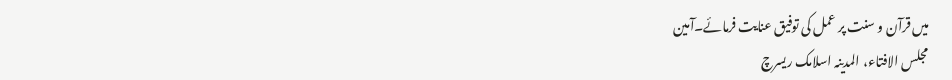میں قرآن و سنت پر عمل کی توفیق عنایت فرمائے۔آمین
مجلس الافتاء، المدینہ اسلامک ریسرچ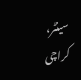سینٹر، کراچی